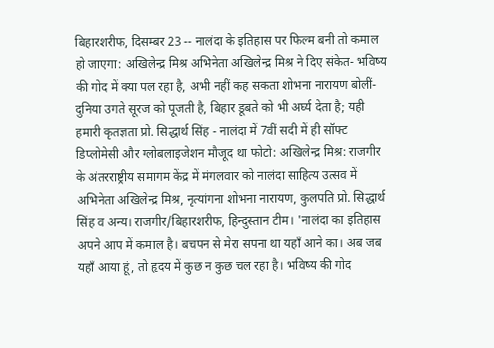बिहारशरीफ, दिसम्बर 23 -- नालंदा के इतिहास पर फिल्म बनी तो कमाल हो जाएगा: अखिलेन्द्र मिश्र अभिनेता अखिलेन्द्र मिश्र ने दिए संकेत- भविष्य की गोद में क्या पल रहा है, अभी नहीं कह सकता शोभना नारायण बोलीं- दुनिया उगते सूरज को पूजती है, बिहार डूबते को भी अर्घ्य देता है; यही हमारी कृतज्ञता प्रो. सिद्धार्थ सिंह - नालंदा में 7वीं सदी में ही सॉफ्ट डिप्लोमेसी और ग्लोबलाइजेशन मौजूद था फोटो: अखिलेन्द्र मिश्र: राजगीर के अंतरराष्ट्रीय समागम केंद्र में मंगलवार को नालंदा साहित्य उत्सव में अभिनेता अखिलेन्द्र मिश्र, नृत्यांगना शोभना नारायण, कुलपति प्रो. सिद्धार्थ सिंह व अन्य। राजगीर/बिहारशरीफ, हिन्दुस्तान टीम। 'नालंदा का इतिहास अपने आप में कमाल है। बचपन से मेरा सपना था यहाँ आने का। अब जब यहाँ आया हूं, तो हृदय में कुछ न कुछ चल रहा है। भविष्य की गोद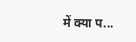में क्या प...